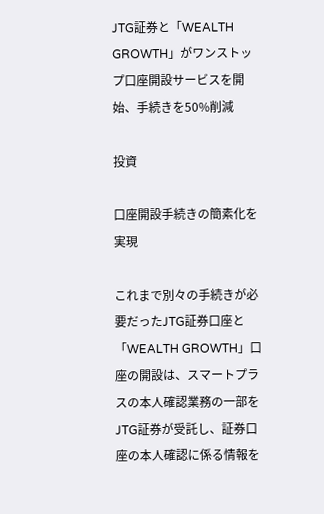JTG証券と「WEALTH GROWTH」がワンストップ口座開設サービスを開始、手続きを50%削減

投資

口座開設手続きの簡素化を実現

これまで別々の手続きが必要だったJTG証券口座と「WEALTH GROWTH」口座の開設は、スマートプラスの本人確認業務の一部をJTG証券が受託し、証券口座の本人確認に係る情報を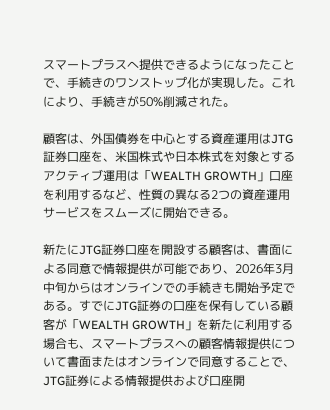スマートプラスへ提供できるようになったことで、手続きのワンストップ化が実現した。これにより、手続きが50%削減された。

顧客は、外国債券を中心とする資産運用はJTG証券口座を、米国株式や日本株式を対象とするアクティブ運用は「WEALTH GROWTH」口座を利用するなど、性質の異なる2つの資産運用サービスをスムーズに開始できる。

新たにJTG証券口座を開設する顧客は、書面による同意で情報提供が可能であり、2026年3月中旬からはオンラインでの手続きも開始予定である。すでにJTG証券の口座を保有している顧客が「WEALTH GROWTH」を新たに利用する場合も、スマートプラスへの顧客情報提供について書面またはオンラインで同意することで、JTG証券による情報提供および口座開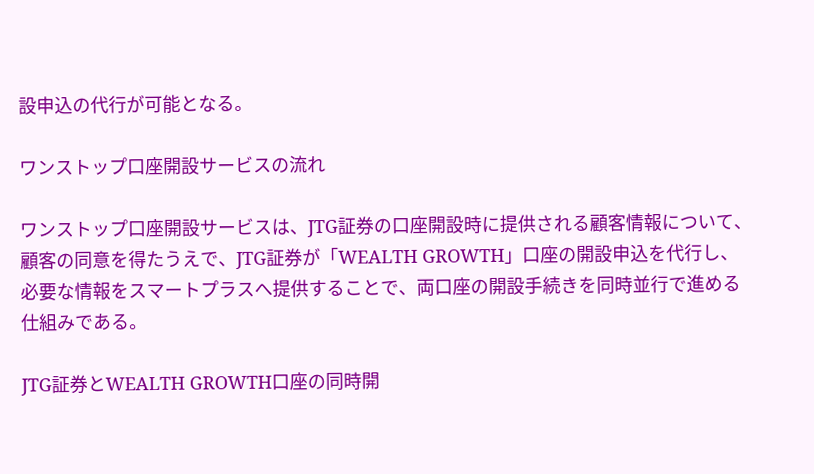設申込の代行が可能となる。

ワンストップ口座開設サービスの流れ

ワンストップ口座開設サービスは、JTG証券の口座開設時に提供される顧客情報について、顧客の同意を得たうえで、JTG証券が「WEALTH GROWTH」口座の開設申込を代行し、必要な情報をスマートプラスへ提供することで、両口座の開設手続きを同時並行で進める仕組みである。

JTG証券とWEALTH GROWTH口座の同時開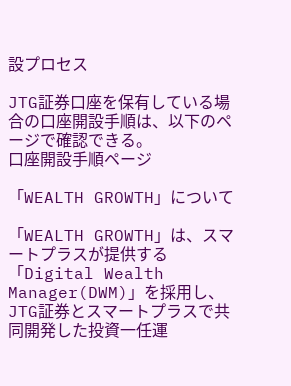設プロセス

JTG証券口座を保有している場合の口座開設手順は、以下のページで確認できる。
口座開設手順ページ

「WEALTH GROWTH」について

「WEALTH GROWTH」は、スマートプラスが提供する「Digital Wealth Manager(DWM)」を採用し、JTG証券とスマートプラスで共同開発した投資一任運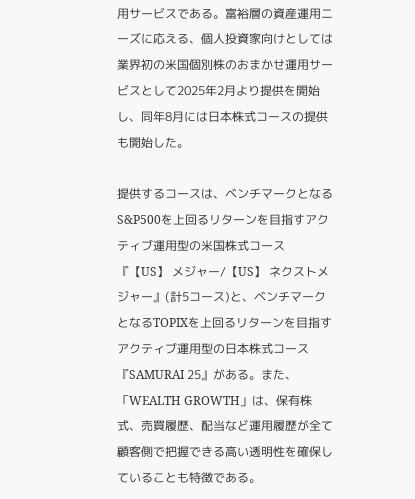用サービスである。富裕層の資産運用ニーズに応える、個人投資家向けとしては業界初の米国個別株のおまかせ運用サービスとして2025年2月より提供を開始し、同年8月には日本株式コースの提供も開始した。

提供するコースは、ベンチマークとなるS&P500を上回るリターンを目指すアクティブ運用型の米国株式コース『【US】 メジャー/【US】 ネクストメジャー』(計5コース)と、ベンチマークとなるTOPIXを上回るリターンを目指すアクティブ運用型の日本株式コース『SAMURAI 25』がある。また、「WEALTH GROWTH」は、保有株式、売買履歴、配当など運用履歴が全て顧客側で把握できる高い透明性を確保していることも特徴である。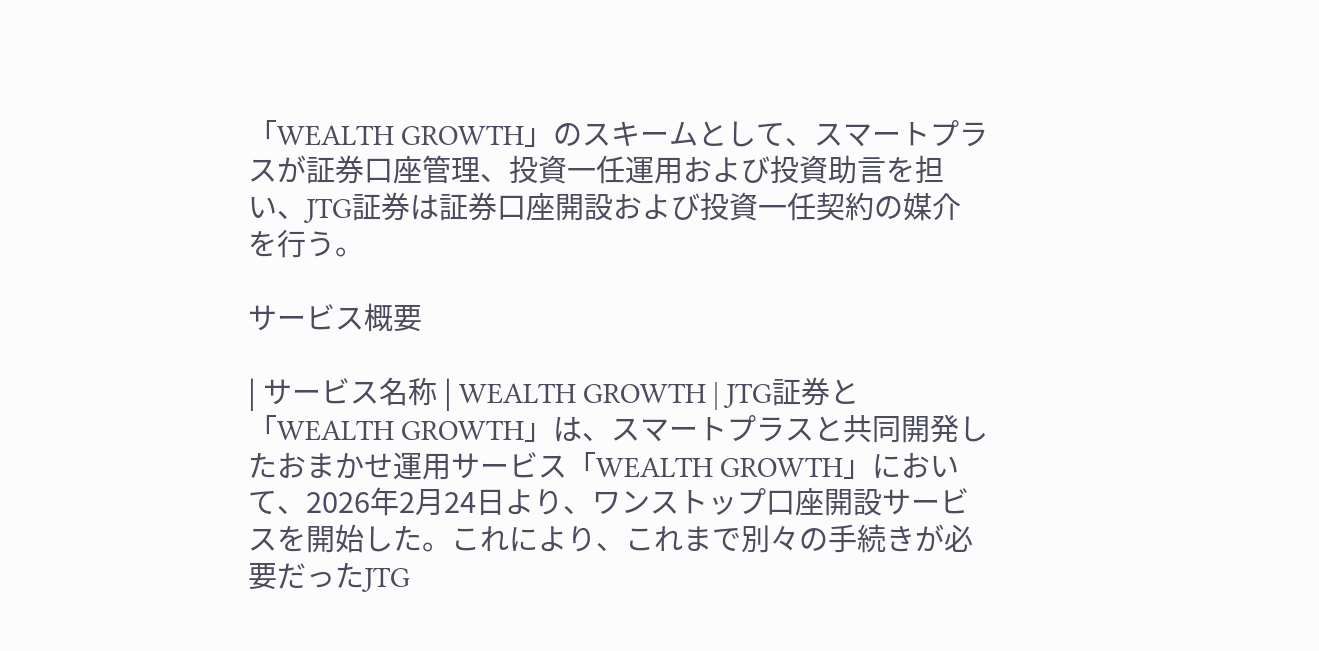「WEALTH GROWTH」のスキームとして、スマートプラスが証券口座管理、投資一任運用および投資助言を担い、JTG証券は証券口座開設および投資一任契約の媒介を行う。

サービス概要

| サービス名称 | WEALTH GROWTH | JTG証券と「WEALTH GROWTH」は、スマートプラスと共同開発したおまかせ運用サービス「WEALTH GROWTH」において、2026年2月24日より、ワンストップ口座開設サービスを開始した。これにより、これまで別々の手続きが必要だったJTG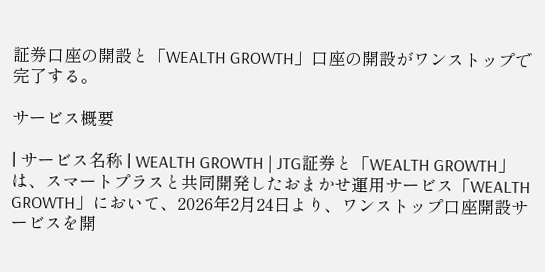証券口座の開設と「WEALTH GROWTH」口座の開設がワンストップで完了する。

サービス概要

| サービス名称 | WEALTH GROWTH | JTG証券と「WEALTH GROWTH」は、スマートプラスと共同開発したおまかせ運用サービス「WEALTH GROWTH」において、2026年2月24日より、ワンストップ口座開設サービスを開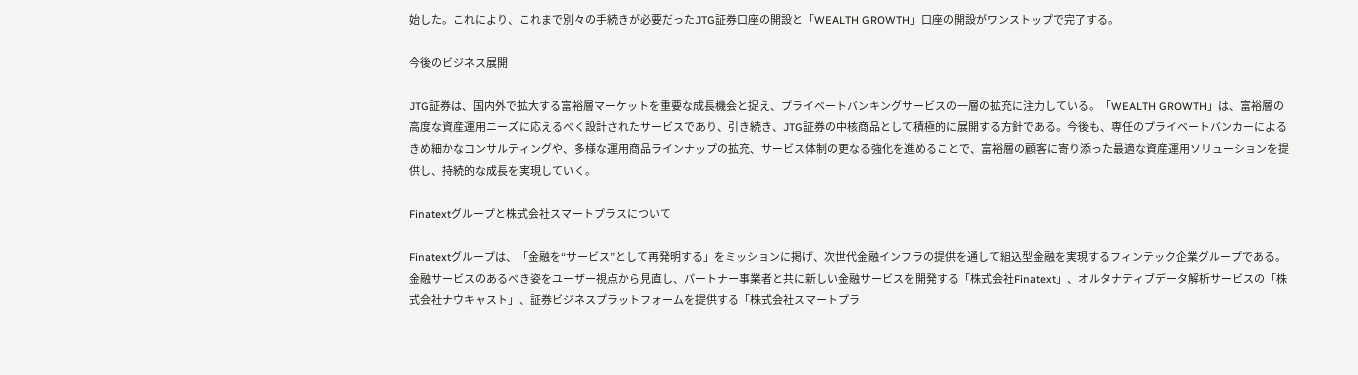始した。これにより、これまで別々の手続きが必要だったJTG証券口座の開設と「WEALTH GROWTH」口座の開設がワンストップで完了する。

今後のビジネス展開

JTG証券は、国内外で拡大する富裕層マーケットを重要な成長機会と捉え、プライベートバンキングサービスの一層の拡充に注力している。「WEALTH GROWTH」は、富裕層の高度な資産運用ニーズに応えるべく設計されたサービスであり、引き続き、JTG証券の中核商品として積極的に展開する方針である。今後も、専任のプライベートバンカーによるきめ細かなコンサルティングや、多様な運用商品ラインナップの拡充、サービス体制の更なる強化を進めることで、富裕層の顧客に寄り添った最適な資産運用ソリューションを提供し、持続的な成長を実現していく。

Finatextグループと株式会社スマートプラスについて

Finatextグループは、「金融を“サービス”として再発明する」をミッションに掲げ、次世代金融インフラの提供を通して組込型金融を実現するフィンテック企業グループである。金融サービスのあるべき姿をユーザー視点から見直し、パートナー事業者と共に新しい金融サービスを開発する「株式会社Finatext」、オルタナティブデータ解析サービスの「株式会社ナウキャスト」、証券ビジネスプラットフォームを提供する「株式会社スマートプラ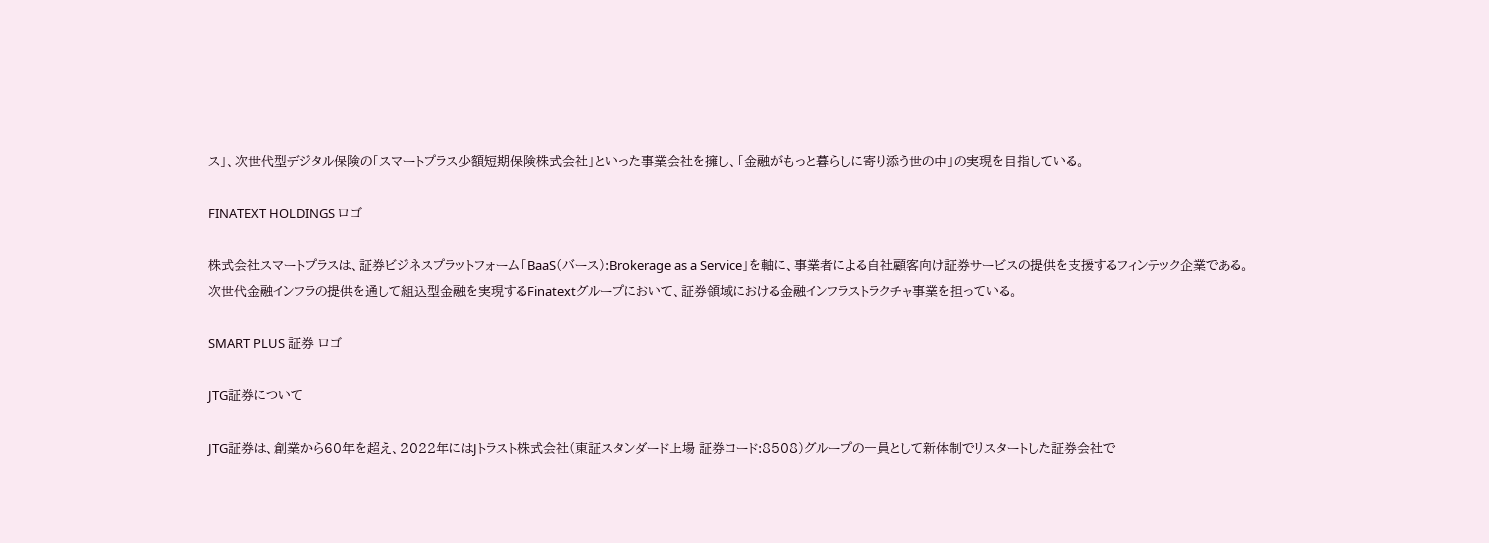ス」、次世代型デジタル保険の「スマートプラス少額短期保険株式会社」といった事業会社を擁し、「金融がもっと暮らしに寄り添う世の中」の実現を目指している。

FINATEXT HOLDINGS ロゴ

株式会社スマートプラスは、証券ビジネスプラットフォーム「BaaS(バース):Brokerage as a Service」を軸に、事業者による自社顧客向け証券サービスの提供を支援するフィンテック企業である。次世代金融インフラの提供を通して組込型金融を実現するFinatextグループにおいて、証券領域における金融インフラストラクチャ事業を担っている。

SMART PLUS 証券 ロゴ

JTG証券について

JTG証券は、創業から60年を超え、2022年にはJトラスト株式会社(東証スタンダード上場 証券コード:8508)グループの一員として新体制でリスタートした証券会社で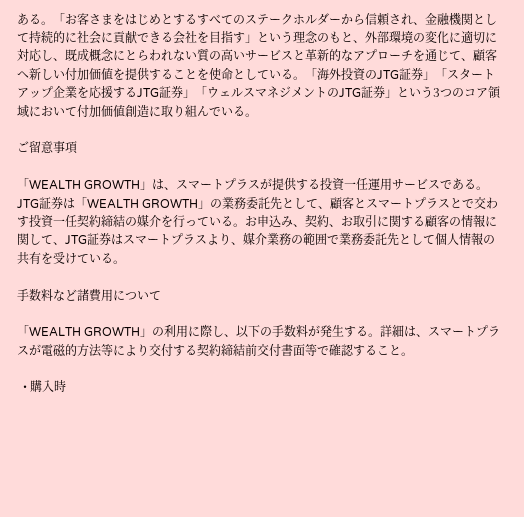ある。「お客さまをはじめとするすべてのステークホルダーから信頼され、金融機関として持続的に社会に貢献できる会社を目指す」という理念のもと、外部環境の変化に適切に対応し、既成概念にとらわれない質の高いサービスと革新的なアプローチを通じて、顧客へ新しい付加価値を提供することを使命としている。「海外投資のJTG証券」「スタートアップ企業を応援するJTG証券」「ウェルスマネジメントのJTG証券」という3つのコア領域において付加価値創造に取り組んでいる。

ご留意事項

「WEALTH GROWTH」は、スマートプラスが提供する投資一任運用サービスである。JTG証券は「WEALTH GROWTH」の業務委託先として、顧客とスマートプラスとで交わす投資一任契約締結の媒介を行っている。お申込み、契約、お取引に関する顧客の情報に関して、JTG証券はスマートプラスより、媒介業務の範囲で業務委託先として個人情報の共有を受けている。

手数料など諸費用について

「WEALTH GROWTH」の利用に際し、以下の手数料が発生する。詳細は、スマートプラスが電磁的方法等により交付する契約締結前交付書面等で確認すること。

  • 購入時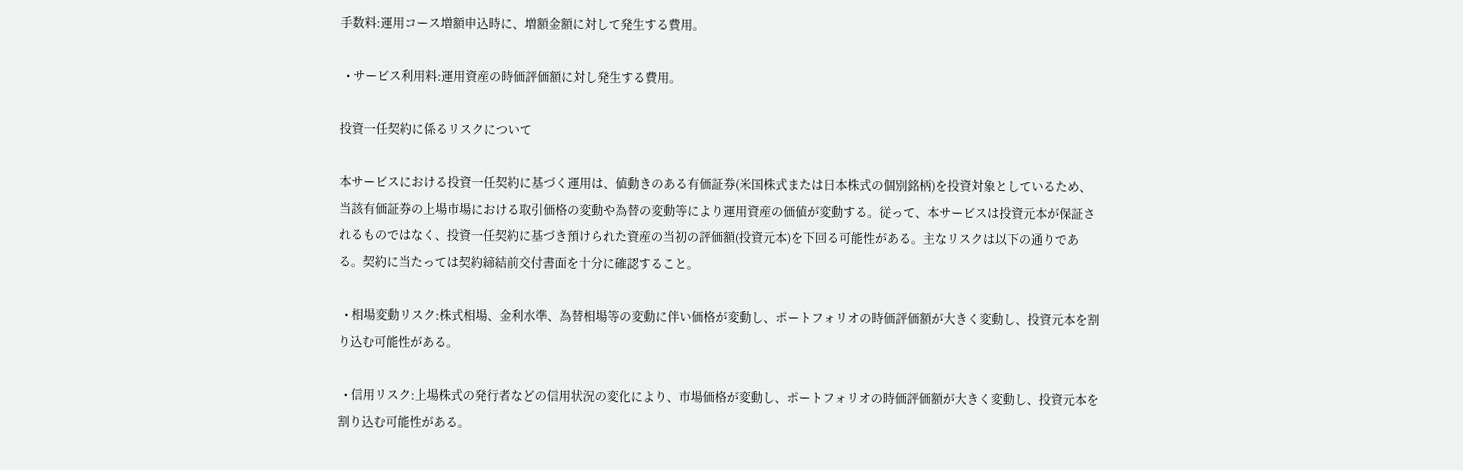手数料:運用コース増額申込時に、増額金額に対して発生する費用。

  • サービス利用料:運用資産の時価評価額に対し発生する費用。

投資一任契約に係るリスクについて

本サービスにおける投資一任契約に基づく運用は、値動きのある有価証券(米国株式または日本株式の個別銘柄)を投資対象としているため、当該有価証券の上場市場における取引価格の変動や為替の変動等により運用資産の価値が変動する。従って、本サービスは投資元本が保証されるものではなく、投資一任契約に基づき預けられた資産の当初の評価額(投資元本)を下回る可能性がある。主なリスクは以下の通りである。契約に当たっては契約締結前交付書面を十分に確認すること。

  • 相場変動リスク:株式相場、金利水準、為替相場等の変動に伴い価格が変動し、ポートフォリオの時価評価額が大きく変動し、投資元本を割り込む可能性がある。

  • 信用リスク:上場株式の発行者などの信用状況の変化により、市場価格が変動し、ポートフォリオの時価評価額が大きく変動し、投資元本を割り込む可能性がある。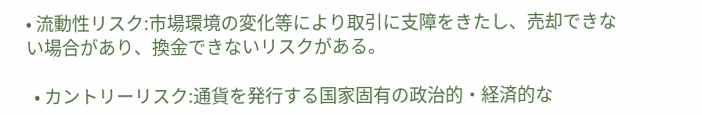• 流動性リスク:市場環境の変化等により取引に支障をきたし、売却できない場合があり、換金できないリスクがある。

  • カントリーリスク:通貨を発行する国家固有の政治的・経済的な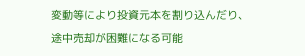変動等により投資元本を割り込んだり、途中売却が困難になる可能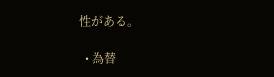性がある。

  • 為替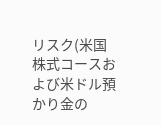リスク(米国株式コースおよび米ドル預かり金の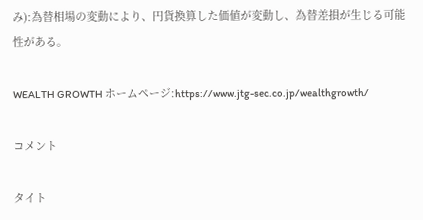み):為替相場の変動により、円貨換算した価値が変動し、為替差損が生じる可能性がある。

WEALTH GROWTH ホームページ:https://www.jtg-sec.co.jp/wealthgrowth/

コメント

タイト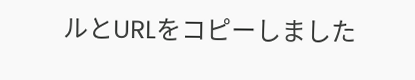ルとURLをコピーしました